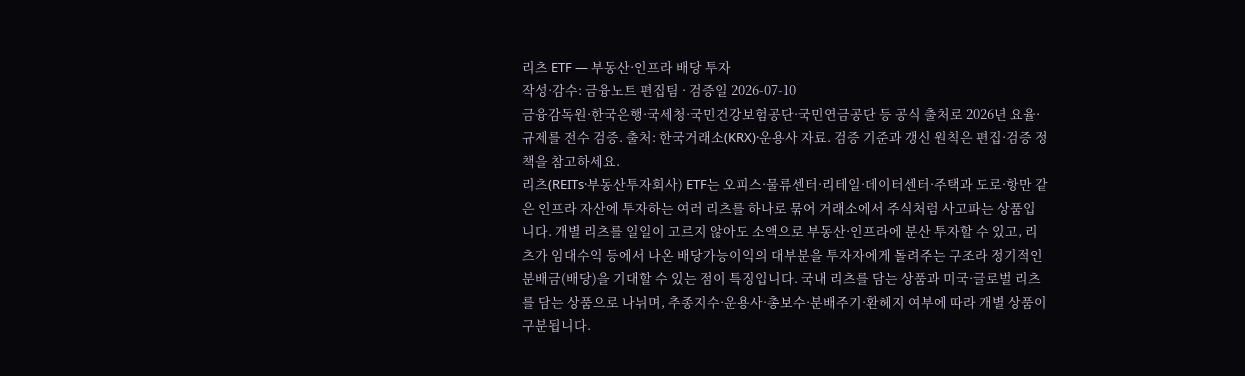리츠 ETF — 부동산·인프라 배당 투자
작성·감수: 금융노트 편집팀 · 검증일 2026-07-10
금융감독원·한국은행·국세청·국민건강보험공단·국민연금공단 등 공식 출처로 2026년 요율·규제를 전수 검증. 출처: 한국거래소(KRX)·운용사 자료. 검증 기준과 갱신 원칙은 편집·검증 정책을 참고하세요.
리츠(REITs·부동산투자회사) ETF는 오피스·물류센터·리테일·데이터센터·주택과 도로·항만 같은 인프라 자산에 투자하는 여러 리츠를 하나로 묶어 거래소에서 주식처럼 사고파는 상품입니다. 개별 리츠를 일일이 고르지 않아도 소액으로 부동산·인프라에 분산 투자할 수 있고, 리츠가 임대수익 등에서 나온 배당가능이익의 대부분을 투자자에게 돌려주는 구조라 정기적인 분배금(배당)을 기대할 수 있는 점이 특징입니다. 국내 리츠를 담는 상품과 미국·글로벌 리츠를 담는 상품으로 나뉘며, 추종지수·운용사·총보수·분배주기·환헤지 여부에 따라 개별 상품이 구분됩니다.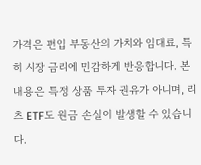가격은 편입 부동산의 가치와 임대료, 특히 시장 금리에 민감하게 반응합니다. 본 내용은 특정 상품 투자 권유가 아니며, 리츠 ETF도 원금 손실이 발생할 수 있습니다.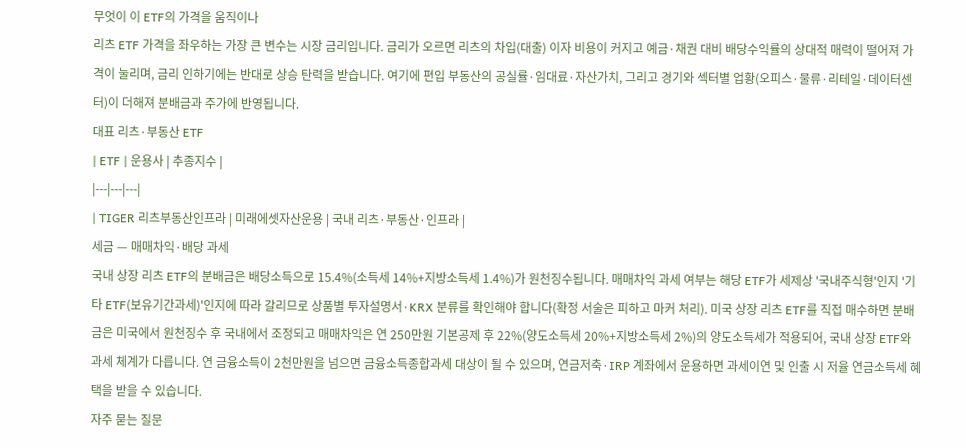무엇이 이 ETF의 가격을 움직이나
리츠 ETF 가격을 좌우하는 가장 큰 변수는 시장 금리입니다. 금리가 오르면 리츠의 차입(대출) 이자 비용이 커지고 예금·채권 대비 배당수익률의 상대적 매력이 떨어져 가격이 눌리며, 금리 인하기에는 반대로 상승 탄력을 받습니다. 여기에 편입 부동산의 공실률·임대료·자산가치, 그리고 경기와 섹터별 업황(오피스·물류·리테일·데이터센터)이 더해져 분배금과 주가에 반영됩니다.
대표 리츠·부동산 ETF
| ETF | 운용사 | 추종지수 |
|---|---|---|
| TIGER 리츠부동산인프라 | 미래에셋자산운용 | 국내 리츠·부동산·인프라 |
세금 — 매매차익·배당 과세
국내 상장 리츠 ETF의 분배금은 배당소득으로 15.4%(소득세 14%+지방소득세 1.4%)가 원천징수됩니다. 매매차익 과세 여부는 해당 ETF가 세제상 '국내주식형'인지 '기타 ETF(보유기간과세)'인지에 따라 갈리므로 상품별 투자설명서·KRX 분류를 확인해야 합니다(확정 서술은 피하고 마커 처리). 미국 상장 리츠 ETF를 직접 매수하면 분배금은 미국에서 원천징수 후 국내에서 조정되고 매매차익은 연 250만원 기본공제 후 22%(양도소득세 20%+지방소득세 2%)의 양도소득세가 적용되어, 국내 상장 ETF와 과세 체계가 다릅니다. 연 금융소득이 2천만원을 넘으면 금융소득종합과세 대상이 될 수 있으며, 연금저축·IRP 계좌에서 운용하면 과세이연 및 인출 시 저율 연금소득세 혜택을 받을 수 있습니다.
자주 묻는 질문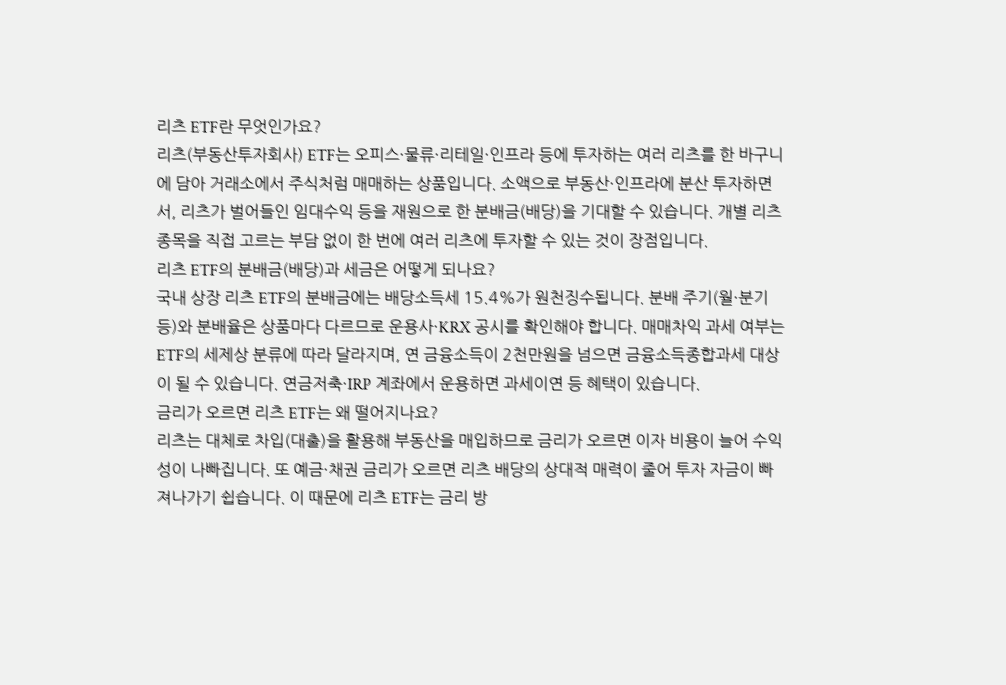리츠 ETF란 무엇인가요?
리츠(부동산투자회사) ETF는 오피스·물류·리테일·인프라 등에 투자하는 여러 리츠를 한 바구니에 담아 거래소에서 주식처럼 매매하는 상품입니다. 소액으로 부동산·인프라에 분산 투자하면서, 리츠가 벌어들인 임대수익 등을 재원으로 한 분배금(배당)을 기대할 수 있습니다. 개별 리츠 종목을 직접 고르는 부담 없이 한 번에 여러 리츠에 투자할 수 있는 것이 장점입니다.
리츠 ETF의 분배금(배당)과 세금은 어떻게 되나요?
국내 상장 리츠 ETF의 분배금에는 배당소득세 15.4%가 원천징수됩니다. 분배 주기(월·분기 등)와 분배율은 상품마다 다르므로 운용사·KRX 공시를 확인해야 합니다. 매매차익 과세 여부는 ETF의 세제상 분류에 따라 달라지며, 연 금융소득이 2천만원을 넘으면 금융소득종합과세 대상이 될 수 있습니다. 연금저축·IRP 계좌에서 운용하면 과세이연 등 혜택이 있습니다.
금리가 오르면 리츠 ETF는 왜 떨어지나요?
리츠는 대체로 차입(대출)을 활용해 부동산을 매입하므로 금리가 오르면 이자 비용이 늘어 수익성이 나빠집니다. 또 예금·채권 금리가 오르면 리츠 배당의 상대적 매력이 줄어 투자 자금이 빠져나가기 쉽습니다. 이 때문에 리츠 ETF는 금리 방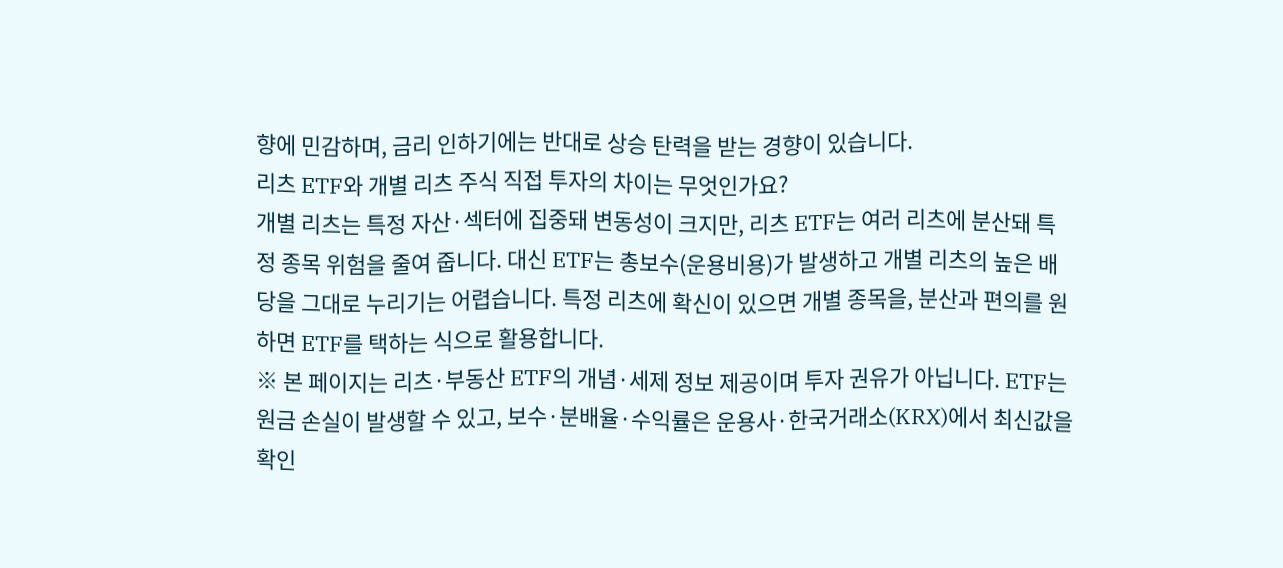향에 민감하며, 금리 인하기에는 반대로 상승 탄력을 받는 경향이 있습니다.
리츠 ETF와 개별 리츠 주식 직접 투자의 차이는 무엇인가요?
개별 리츠는 특정 자산·섹터에 집중돼 변동성이 크지만, 리츠 ETF는 여러 리츠에 분산돼 특정 종목 위험을 줄여 줍니다. 대신 ETF는 총보수(운용비용)가 발생하고 개별 리츠의 높은 배당을 그대로 누리기는 어렵습니다. 특정 리츠에 확신이 있으면 개별 종목을, 분산과 편의를 원하면 ETF를 택하는 식으로 활용합니다.
※ 본 페이지는 리츠·부동산 ETF의 개념·세제 정보 제공이며 투자 권유가 아닙니다. ETF는 원금 손실이 발생할 수 있고, 보수·분배율·수익률은 운용사·한국거래소(KRX)에서 최신값을 확인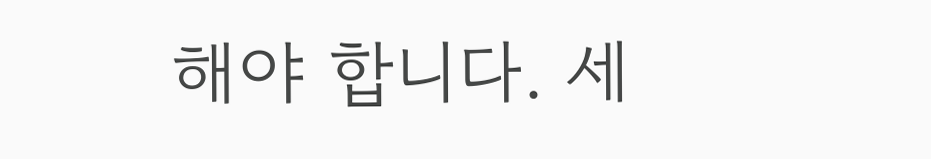해야 합니다. 세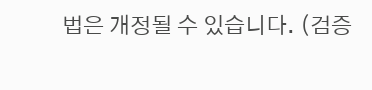법은 개정될 수 있습니다. (검증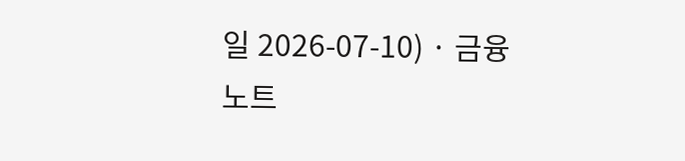일 2026-07-10) · 금융노트